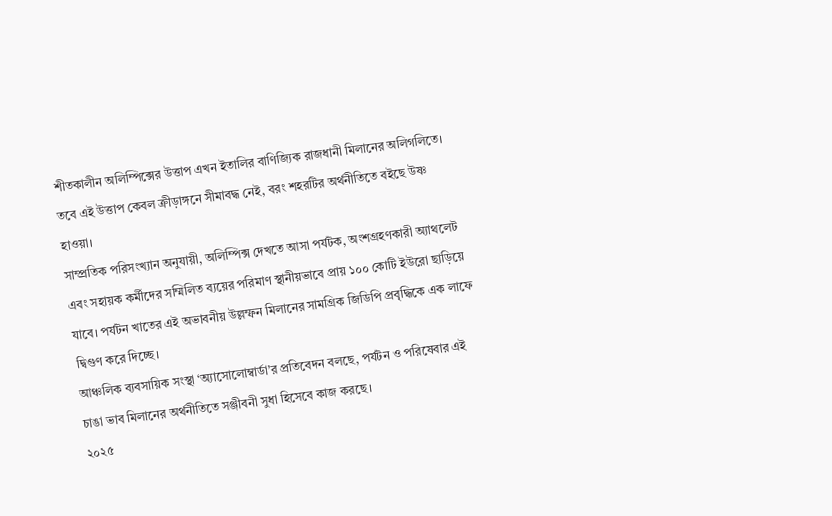শীতকালীন অলিম্পিক্সের উত্তাপ এখন ইতালির বাণিজ্যিক রাজধানী মিলানের অলিগলিতে। তবে এই উত্তাপ কেবল ক্রীড়াঙ্গনে সীমাবদ্ধ নেই, বরং শহরটির অর্থনীতিতে বইছে উষ্ণ হাওয়া।
সাম্প্রতিক পরিসংখ্যান অনুযায়ী, অলিম্পিক্স দেখতে আসা পর্যটক, অংশগ্রহণকারী অ্যাথলেট এবং সহায়ক কর্মীদের সম্মিলিত ব্যয়ের পরিমাণ স্থানীয়ভাবে প্রায় ১০০ কোটি ইউরো ছাড়িয়ে যাবে। পর্যটন খাতের এই অভাবনীয় উল্লম্ফন মিলানের সামগ্রিক জিডিপি প্রবৃদ্ধিকে এক লাফে দ্বিগুণ করে দিচ্ছে।
আঞ্চলিক ব্যবসায়িক সংস্থা ‘অ্যাসোলোম্বার্ডা’র প্রতিবেদন বলছে, পর্যটন ও পরিষেবার এই চাঙা ভাব মিলানের অর্থনীতিতে সঞ্জীবনী সুধা হিসেবে কাজ করছে।
২০২৫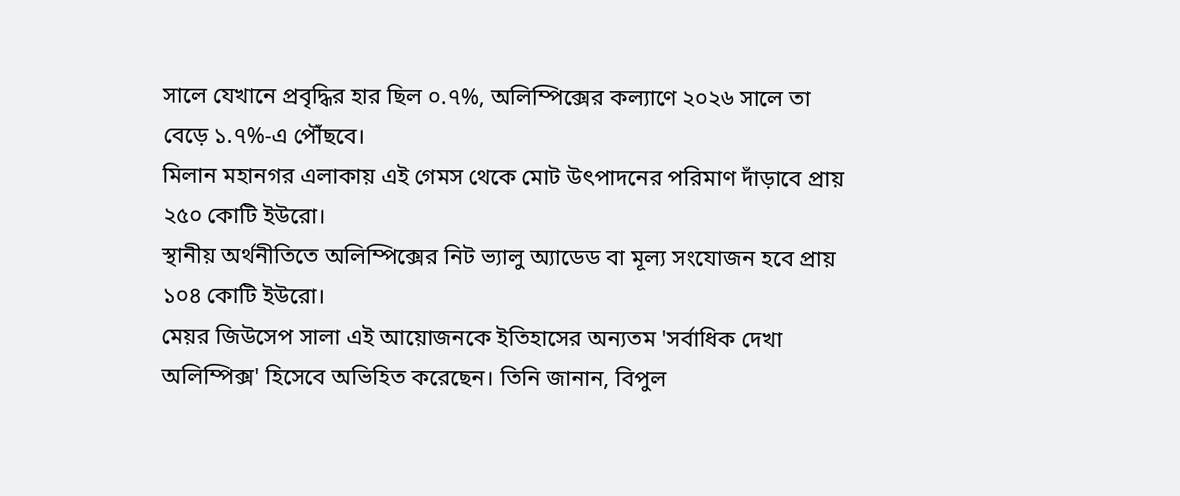সালে যেখানে প্রবৃদ্ধির হার ছিল ০.৭%, অলিম্পিক্সের কল্যাণে ২০২৬ সালে তা বেড়ে ১.৭%-এ পৌঁছবে।
মিলান মহানগর এলাকায় এই গেমস থেকে মোট উৎপাদনের পরিমাণ দাঁড়াবে প্রায় ২৫০ কোটি ইউরো।
স্থানীয় অর্থনীতিতে অলিম্পিক্সের নিট ভ্যালু অ্যাডেড বা মূল্য সংযোজন হবে প্রায় ১০৪ কোটি ইউরো।
মেয়র জিউসেপ সালা এই আয়োজনকে ইতিহাসের অন্যতম 'সর্বাধিক দেখা অলিম্পিক্স' হিসেবে অভিহিত করেছেন। তিনি জানান, বিপুল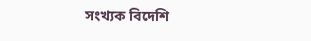সংখ্যক বিদেশি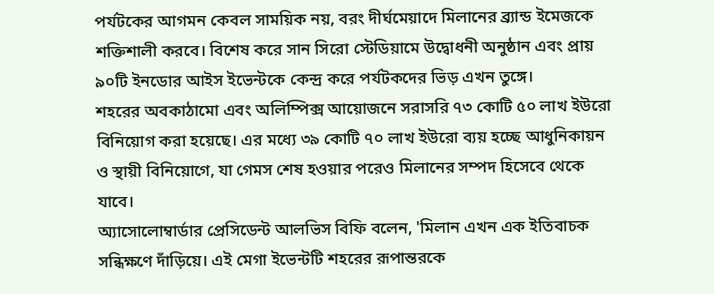পর্যটকের আগমন কেবল সাময়িক নয়, বরং দীর্ঘমেয়াদে মিলানের ব্র্যান্ড ইমেজকে শক্তিশালী করবে। বিশেষ করে সান সিরো স্টেডিয়ামে উদ্বোধনী অনুষ্ঠান এবং প্রায় ৯০টি ইনডোর আইস ইভেন্টকে কেন্দ্র করে পর্যটকদের ভিড় এখন তুঙ্গে।
শহরের অবকাঠামো এবং অলিম্পিক্স আয়োজনে সরাসরি ৭৩ কোটি ৫০ লাখ ইউরো বিনিয়োগ করা হয়েছে। এর মধ্যে ৩৯ কোটি ৭০ লাখ ইউরো ব্যয় হচ্ছে আধুনিকায়ন ও স্থায়ী বিনিয়োগে, যা গেমস শেষ হওয়ার পরেও মিলানের সম্পদ হিসেবে থেকে যাবে।
অ্যাসোলোম্বার্ডার প্রেসিডেন্ট আলভিস বিফি বলেন, 'মিলান এখন এক ইতিবাচক সন্ধিক্ষণে দাঁড়িয়ে। এই মেগা ইভেন্টটি শহরের রূপান্তরকে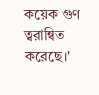কয়েক গুণ ত্বরান্বিত করেছে।'